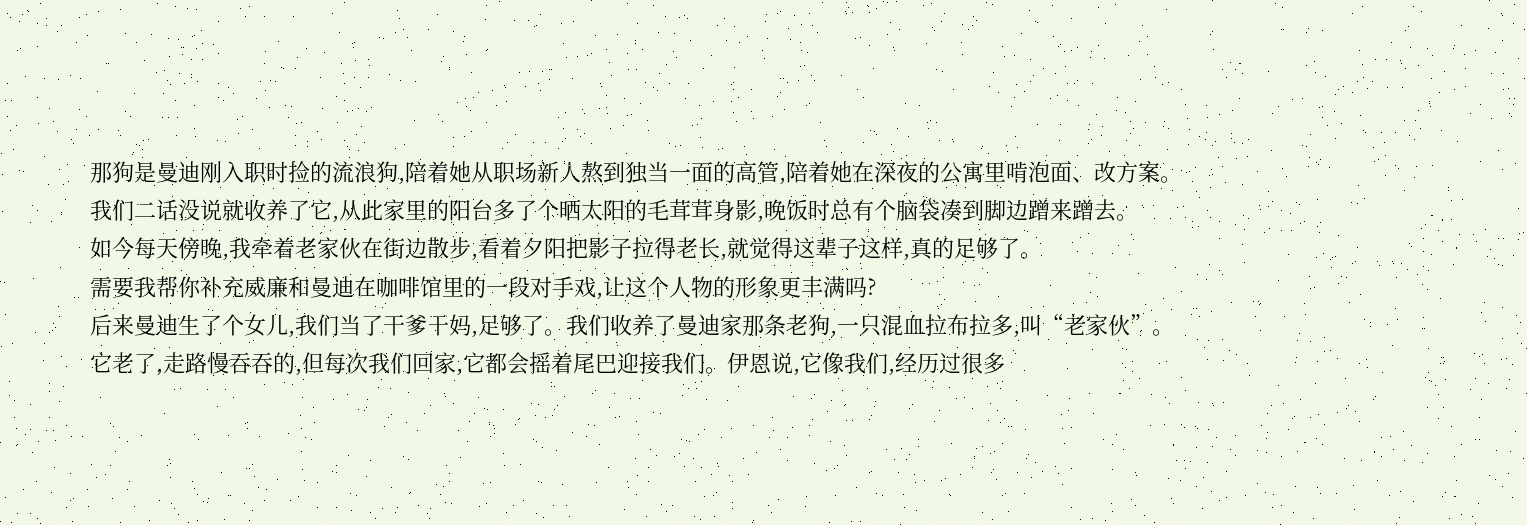那狗是曼迪刚入职时捡的流浪狗,陪着她从职场新人熬到独当一面的高管,陪着她在深夜的公寓里啃泡面、改方案。
我们二话没说就收养了它,从此家里的阳台多了个晒太阳的毛茸茸身影,晚饭时总有个脑袋凑到脚边蹭来蹭去。
如今每天傍晚,我牵着老家伙在街边散步,看着夕阳把影子拉得老长,就觉得这辈子这样,真的足够了。
需要我帮你补充威廉和曼迪在咖啡馆里的一段对手戏,让这个人物的形象更丰满吗?
后来曼迪生了个女儿,我们当了干爹干妈,足够了。我们收养了曼迪家那条老狗,一只混血拉布拉多,叫“老家伙”。
它老了,走路慢吞吞的,但每次我们回家,它都会摇着尾巴迎接我们。伊恩说,它像我们,经历过很多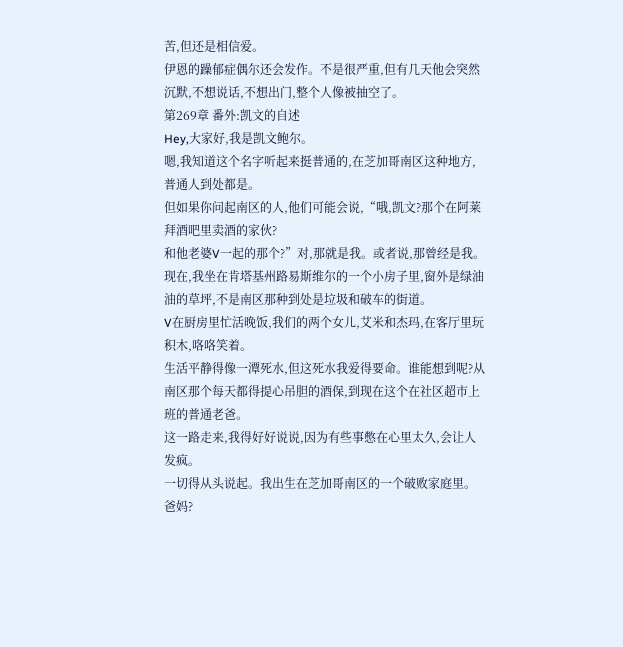苦,但还是相信爱。
伊恩的躁郁症偶尔还会发作。不是很严重,但有几天他会突然沉默,不想说话,不想出门,整个人像被抽空了。
第269章 番外:凯文的自述
Hey,大家好,我是凯文鲍尔。
嗯,我知道这个名字听起来挺普通的,在芝加哥南区这种地方,普通人到处都是。
但如果你问起南区的人,他们可能会说,“哦,凯文?那个在阿莱拜酒吧里卖酒的家伙?
和他老婆V一起的那个?”对,那就是我。或者说,那曾经是我。
现在,我坐在肯塔基州路易斯维尔的一个小房子里,窗外是绿油油的草坪,不是南区那种到处是垃圾和破车的街道。
V在厨房里忙活晚饭,我们的两个女儿,艾米和杰玛,在客厅里玩积木,咯咯笑着。
生活平静得像一潭死水,但这死水我爱得要命。谁能想到呢?从南区那个每天都得提心吊胆的酒保,到现在这个在社区超市上班的普通老爸。
这一路走来,我得好好说说,因为有些事憋在心里太久,会让人发疯。
一切得从头说起。我出生在芝加哥南区的一个破败家庭里。爸妈?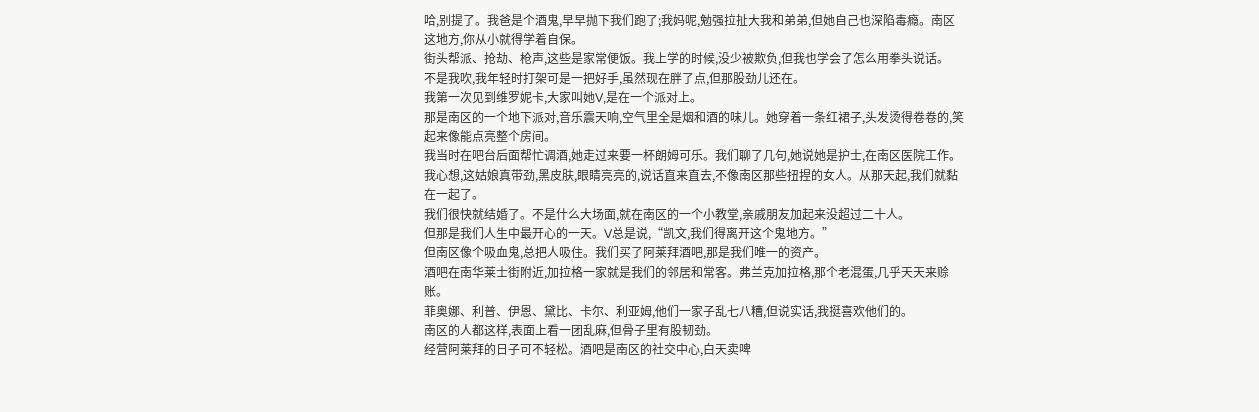哈,别提了。我爸是个酒鬼,早早抛下我们跑了;我妈呢,勉强拉扯大我和弟弟,但她自己也深陷毒瘾。南区这地方,你从小就得学着自保。
街头帮派、抢劫、枪声,这些是家常便饭。我上学的时候,没少被欺负,但我也学会了怎么用拳头说话。
不是我吹,我年轻时打架可是一把好手,虽然现在胖了点,但那股劲儿还在。
我第一次见到维罗妮卡,大家叫她V,是在一个派对上。
那是南区的一个地下派对,音乐震天响,空气里全是烟和酒的味儿。她穿着一条红裙子,头发烫得卷卷的,笑起来像能点亮整个房间。
我当时在吧台后面帮忙调酒,她走过来要一杯朗姆可乐。我们聊了几句,她说她是护士,在南区医院工作。
我心想,这姑娘真带劲,黑皮肤,眼睛亮亮的,说话直来直去,不像南区那些扭捏的女人。从那天起,我们就黏在一起了。
我们很快就结婚了。不是什么大场面,就在南区的一个小教堂,亲戚朋友加起来没超过二十人。
但那是我们人生中最开心的一天。V总是说,“凯文,我们得离开这个鬼地方。”
但南区像个吸血鬼,总把人吸住。我们买了阿莱拜酒吧,那是我们唯一的资产。
酒吧在南华莱士街附近,加拉格一家就是我们的邻居和常客。弗兰克加拉格,那个老混蛋,几乎天天来赊账。
菲奥娜、利普、伊恩、黛比、卡尔、利亚姆,他们一家子乱七八糟,但说实话,我挺喜欢他们的。
南区的人都这样,表面上看一团乱麻,但骨子里有股韧劲。
经营阿莱拜的日子可不轻松。酒吧是南区的社交中心,白天卖啤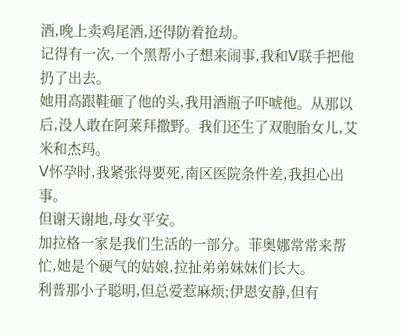酒,晚上卖鸡尾酒,还得防着抢劫。
记得有一次,一个黑帮小子想来闹事,我和V联手把他扔了出去。
她用高跟鞋砸了他的头,我用酒瓶子吓唬他。从那以后,没人敢在阿莱拜撒野。我们还生了双胞胎女儿,艾米和杰玛。
V怀孕时,我紧张得要死,南区医院条件差,我担心出事。
但谢天谢地,母女平安。
加拉格一家是我们生活的一部分。菲奥娜常常来帮忙,她是个硬气的姑娘,拉扯弟弟妹妹们长大。
利普那小子聪明,但总爱惹麻烦;伊恩安静,但有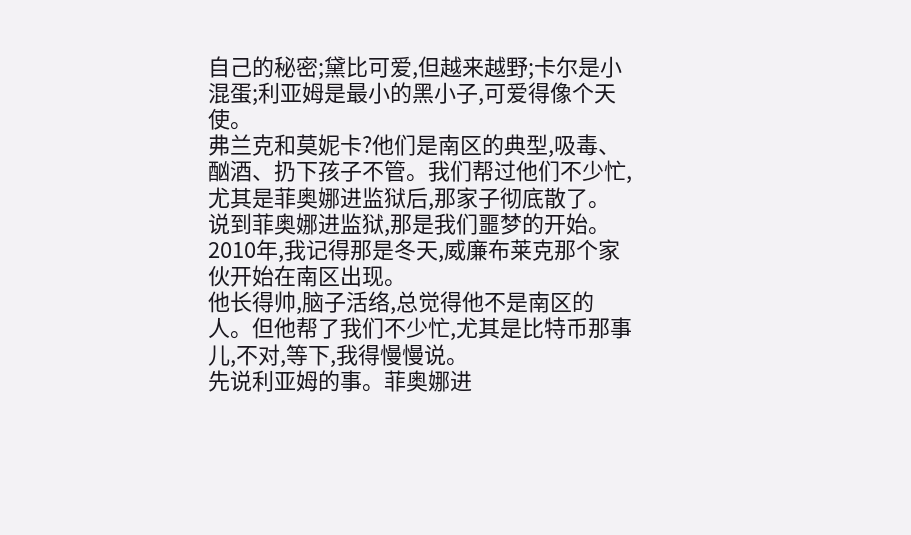自己的秘密;黛比可爱,但越来越野;卡尔是小混蛋;利亚姆是最小的黑小子,可爱得像个天使。
弗兰克和莫妮卡?他们是南区的典型,吸毒、酗酒、扔下孩子不管。我们帮过他们不少忙,尤其是菲奥娜进监狱后,那家子彻底散了。
说到菲奥娜进监狱,那是我们噩梦的开始。2010年,我记得那是冬天,威廉布莱克那个家伙开始在南区出现。
他长得帅,脑子活络,总觉得他不是南区的人。但他帮了我们不少忙,尤其是比特币那事儿,不对,等下,我得慢慢说。
先说利亚姆的事。菲奥娜进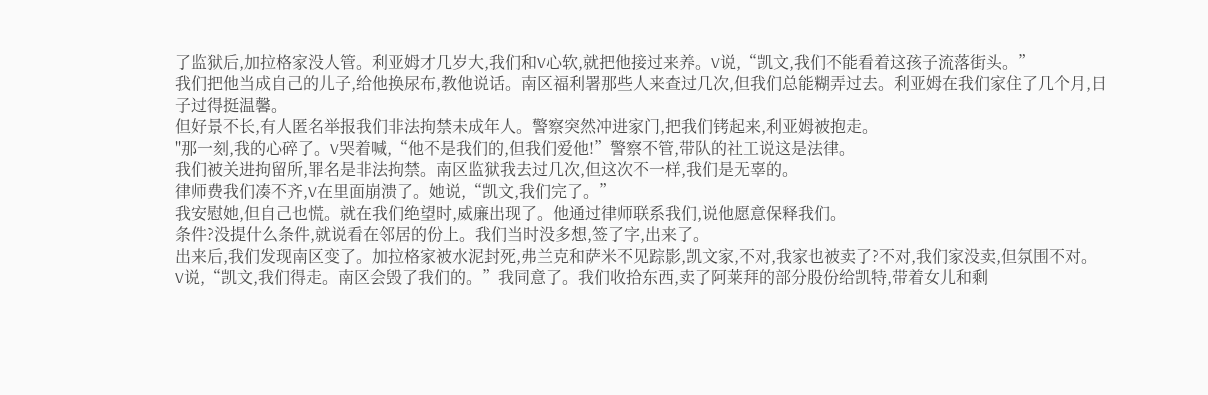了监狱后,加拉格家没人管。利亚姆才几岁大,我们和V心软,就把他接过来养。V说,“凯文,我们不能看着这孩子流落街头。”
我们把他当成自己的儿子,给他换尿布,教他说话。南区福利署那些人来查过几次,但我们总能糊弄过去。利亚姆在我们家住了几个月,日子过得挺温馨。
但好景不长,有人匿名举报我们非法拘禁未成年人。警察突然冲进家门,把我们铐起来,利亚姆被抱走。
''那一刻,我的心碎了。V哭着喊,“他不是我们的,但我们爱他!”警察不管,带队的社工说这是法律。
我们被关进拘留所,罪名是非法拘禁。南区监狱我去过几次,但这次不一样,我们是无辜的。
律师费我们凑不齐,V在里面崩溃了。她说,“凯文,我们完了。”
我安慰她,但自己也慌。就在我们绝望时,威廉出现了。他通过律师联系我们,说他愿意保释我们。
条件?没提什么条件,就说看在邻居的份上。我们当时没多想,签了字,出来了。
出来后,我们发现南区变了。加拉格家被水泥封死,弗兰克和萨米不见踪影,凯文家,不对,我家也被卖了?不对,我们家没卖,但氛围不对。
V说,“凯文,我们得走。南区会毁了我们的。”我同意了。我们收拾东西,卖了阿莱拜的部分股份给凯特,带着女儿和剩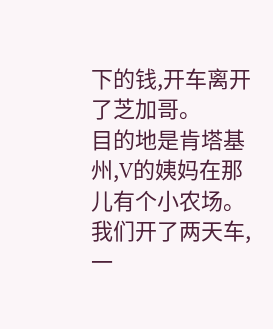下的钱,开车离开了芝加哥。
目的地是肯塔基州,V的姨妈在那儿有个小农场。我们开了两天车,一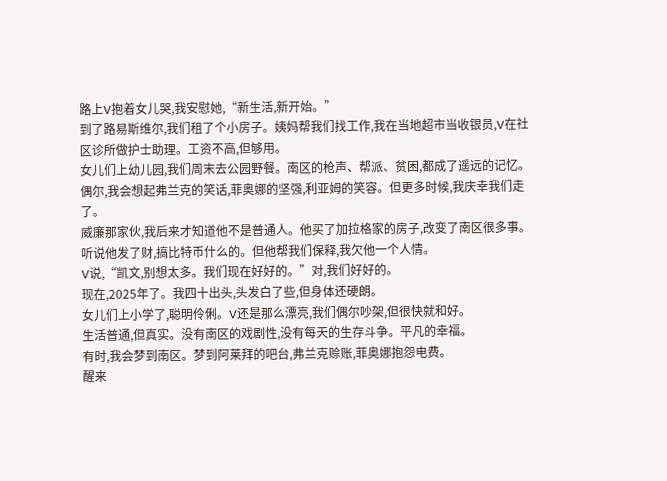路上V抱着女儿哭,我安慰她,“新生活,新开始。”
到了路易斯维尔,我们租了个小房子。姨妈帮我们找工作,我在当地超市当收银员,V在社区诊所做护士助理。工资不高,但够用。
女儿们上幼儿园,我们周末去公园野餐。南区的枪声、帮派、贫困,都成了遥远的记忆。
偶尔,我会想起弗兰克的笑话,菲奥娜的坚强,利亚姆的笑容。但更多时候,我庆幸我们走了。
威廉那家伙,我后来才知道他不是普通人。他买了加拉格家的房子,改变了南区很多事。
听说他发了财,搞比特币什么的。但他帮我们保释,我欠他一个人情。
V说,“凯文,别想太多。我们现在好好的。”对,我们好好的。
现在,2025年了。我四十出头,头发白了些,但身体还硬朗。
女儿们上小学了,聪明伶俐。V还是那么漂亮,我们偶尔吵架,但很快就和好。
生活普通,但真实。没有南区的戏剧性,没有每天的生存斗争。平凡的幸福。
有时,我会梦到南区。梦到阿莱拜的吧台,弗兰克赊账,菲奥娜抱怨电费。
醒来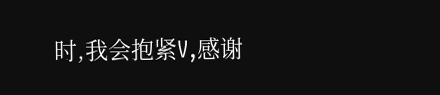时,我会抱紧V,感谢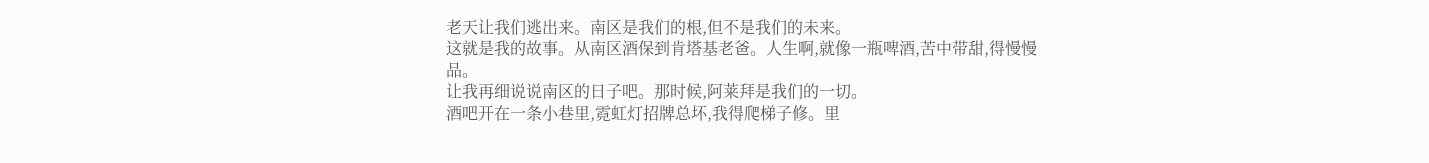老天让我们逃出来。南区是我们的根,但不是我们的未来。
这就是我的故事。从南区酒保到肯塔基老爸。人生啊,就像一瓶啤酒,苦中带甜,得慢慢品。
让我再细说说南区的日子吧。那时候,阿莱拜是我们的一切。
酒吧开在一条小巷里,霓虹灯招牌总坏,我得爬梯子修。里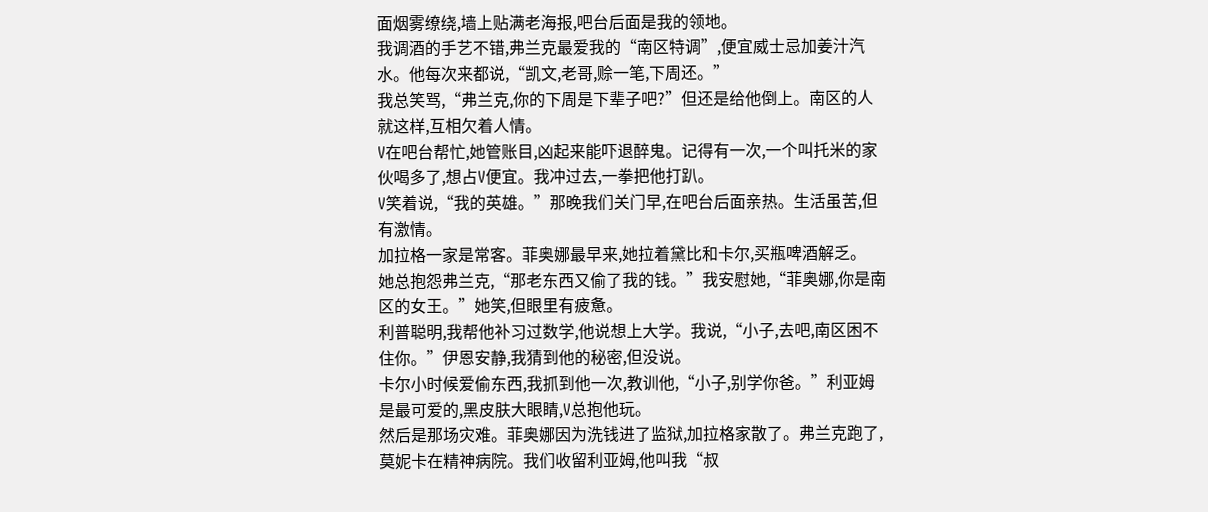面烟雾缭绕,墙上贴满老海报,吧台后面是我的领地。
我调酒的手艺不错,弗兰克最爱我的“南区特调”,便宜威士忌加姜汁汽水。他每次来都说,“凯文,老哥,赊一笔,下周还。”
我总笑骂,“弗兰克,你的下周是下辈子吧?”但还是给他倒上。南区的人就这样,互相欠着人情。
V在吧台帮忙,她管账目,凶起来能吓退醉鬼。记得有一次,一个叫托米的家伙喝多了,想占V便宜。我冲过去,一拳把他打趴。
V笑着说,“我的英雄。”那晚我们关门早,在吧台后面亲热。生活虽苦,但有激情。
加拉格一家是常客。菲奥娜最早来,她拉着黛比和卡尔,买瓶啤酒解乏。
她总抱怨弗兰克,“那老东西又偷了我的钱。”我安慰她,“菲奥娜,你是南区的女王。”她笑,但眼里有疲惫。
利普聪明,我帮他补习过数学,他说想上大学。我说,“小子,去吧,南区困不住你。”伊恩安静,我猜到他的秘密,但没说。
卡尔小时候爱偷东西,我抓到他一次,教训他,“小子,别学你爸。”利亚姆是最可爱的,黑皮肤大眼睛,V总抱他玩。
然后是那场灾难。菲奥娜因为洗钱进了监狱,加拉格家散了。弗兰克跑了,莫妮卡在精神病院。我们收留利亚姆,他叫我“叔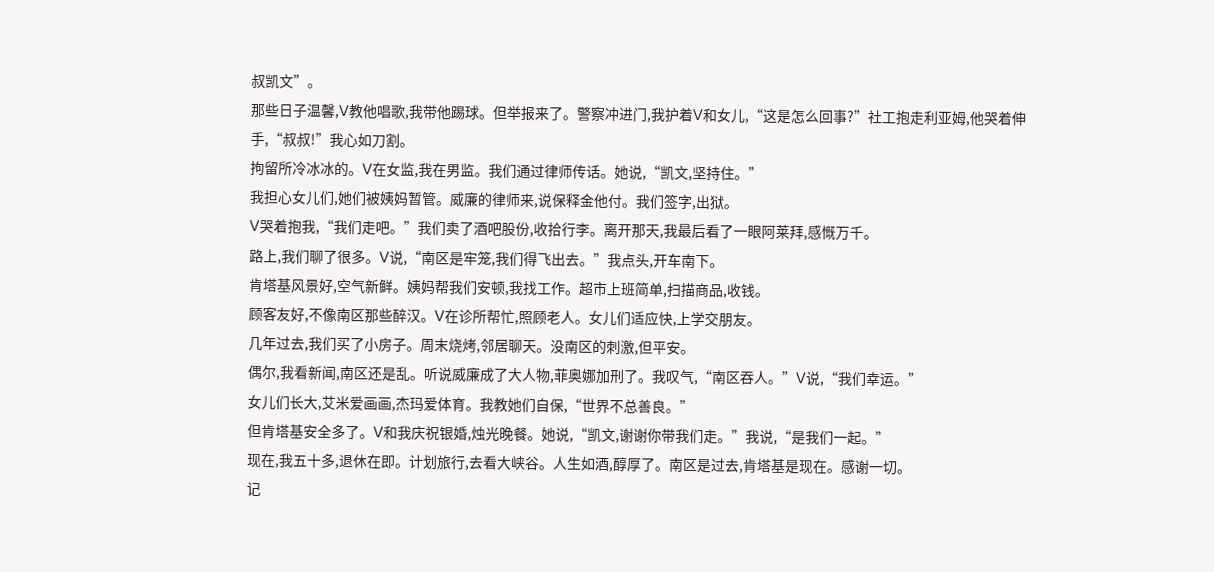叔凯文”。
那些日子温馨,V教他唱歌,我带他踢球。但举报来了。警察冲进门,我护着V和女儿,“这是怎么回事?”社工抱走利亚姆,他哭着伸手,“叔叔!”我心如刀割。
拘留所冷冰冰的。V在女监,我在男监。我们通过律师传话。她说,“凯文,坚持住。”
我担心女儿们,她们被姨妈暂管。威廉的律师来,说保释金他付。我们签字,出狱。
V哭着抱我,“我们走吧。”我们卖了酒吧股份,收拾行李。离开那天,我最后看了一眼阿莱拜,感慨万千。
路上,我们聊了很多。V说,“南区是牢笼,我们得飞出去。”我点头,开车南下。
肯塔基风景好,空气新鲜。姨妈帮我们安顿,我找工作。超市上班简单,扫描商品,收钱。
顾客友好,不像南区那些醉汉。V在诊所帮忙,照顾老人。女儿们适应快,上学交朋友。
几年过去,我们买了小房子。周末烧烤,邻居聊天。没南区的刺激,但平安。
偶尔,我看新闻,南区还是乱。听说威廉成了大人物,菲奥娜加刑了。我叹气,“南区吞人。”V说,“我们幸运。”
女儿们长大,艾米爱画画,杰玛爱体育。我教她们自保,“世界不总善良。”
但肯塔基安全多了。V和我庆祝银婚,烛光晚餐。她说,“凯文,谢谢你带我们走。”我说,“是我们一起。”
现在,我五十多,退休在即。计划旅行,去看大峡谷。人生如酒,醇厚了。南区是过去,肯塔基是现在。感谢一切。
记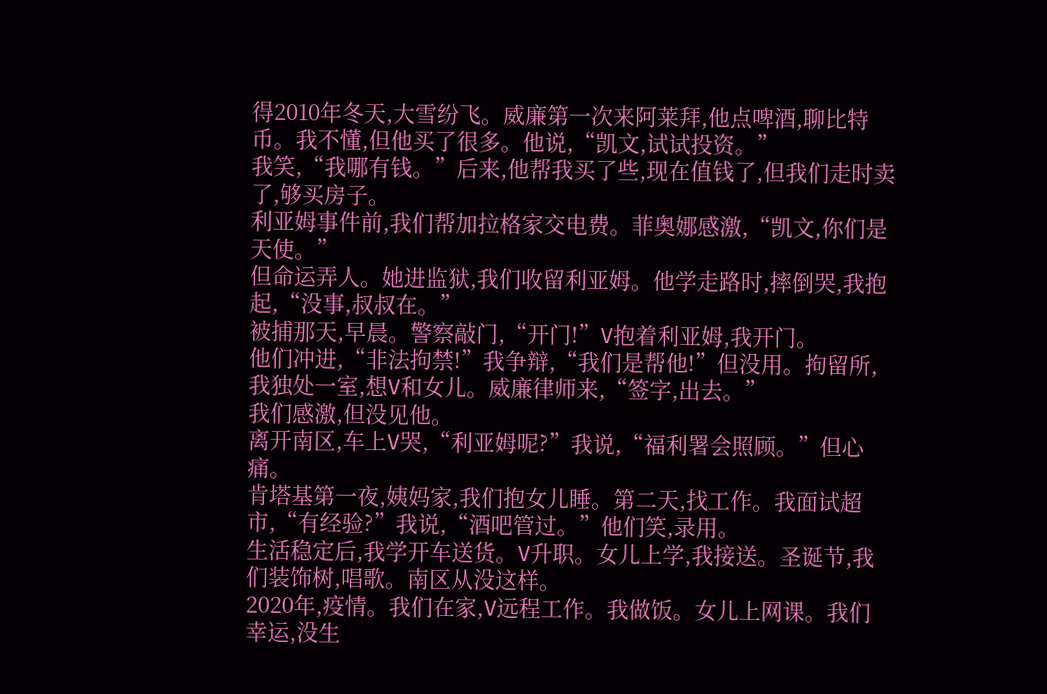得2010年冬天,大雪纷飞。威廉第一次来阿莱拜,他点啤酒,聊比特币。我不懂,但他买了很多。他说,“凯文,试试投资。”
我笑,“我哪有钱。”后来,他帮我买了些,现在值钱了,但我们走时卖了,够买房子。
利亚姆事件前,我们帮加拉格家交电费。菲奥娜感激,“凯文,你们是天使。”
但命运弄人。她进监狱,我们收留利亚姆。他学走路时,摔倒哭,我抱起,“没事,叔叔在。”
被捕那天,早晨。警察敲门,“开门!”V抱着利亚姆,我开门。
他们冲进,“非法拘禁!”我争辩,“我们是帮他!”但没用。拘留所,我独处一室,想V和女儿。威廉律师来,“签字,出去。”
我们感激,但没见他。
离开南区,车上V哭,“利亚姆呢?”我说,“福利署会照顾。”但心痛。
肯塔基第一夜,姨妈家,我们抱女儿睡。第二天,找工作。我面试超市,“有经验?”我说,“酒吧管过。”他们笑,录用。
生活稳定后,我学开车送货。V升职。女儿上学,我接送。圣诞节,我们装饰树,唱歌。南区从没这样。
2020年,疫情。我们在家,V远程工作。我做饭。女儿上网课。我们幸运,没生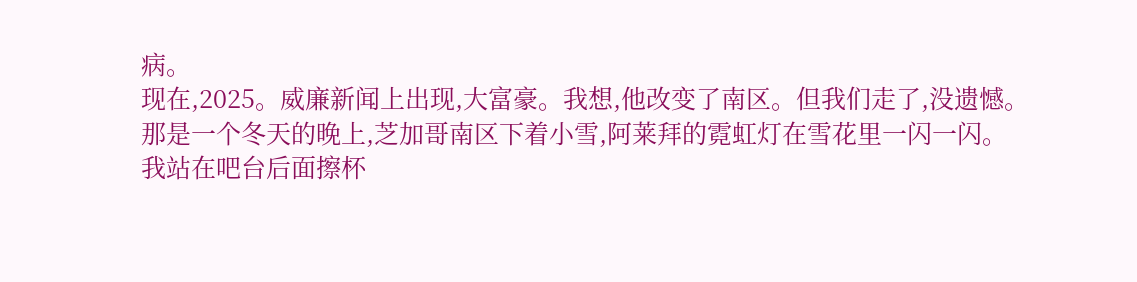病。
现在,2025。威廉新闻上出现,大富豪。我想,他改变了南区。但我们走了,没遗憾。
那是一个冬天的晚上,芝加哥南区下着小雪,阿莱拜的霓虹灯在雪花里一闪一闪。
我站在吧台后面擦杯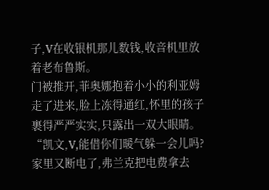子,V在收银机那儿数钱,收音机里放着老布鲁斯。
门被推开,菲奥娜抱着小小的利亚姆走了进来,脸上冻得通红,怀里的孩子裹得严严实实,只露出一双大眼睛。
“凯文,V,能借你们暖气躲一会儿吗?家里又断电了,弗兰克把电费拿去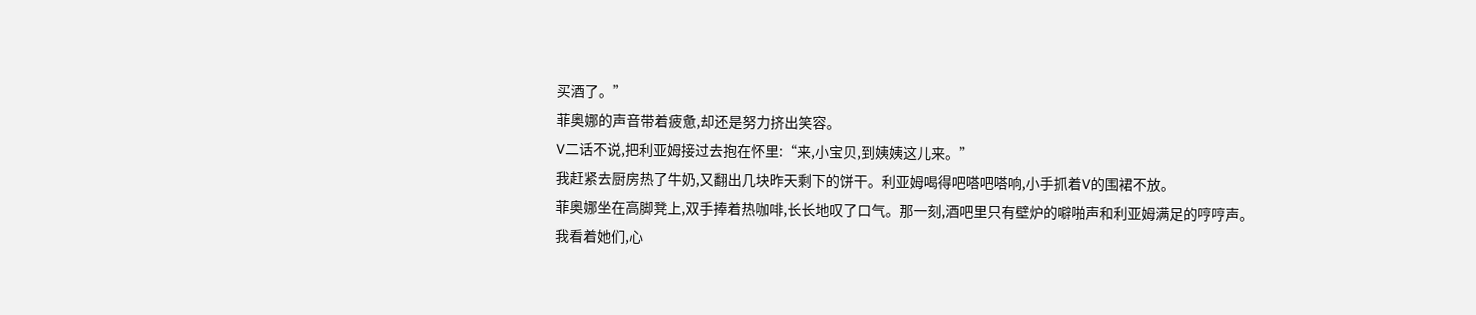买酒了。”
菲奥娜的声音带着疲惫,却还是努力挤出笑容。
V二话不说,把利亚姆接过去抱在怀里:“来,小宝贝,到姨姨这儿来。”
我赶紧去厨房热了牛奶,又翻出几块昨天剩下的饼干。利亚姆喝得吧嗒吧嗒响,小手抓着V的围裙不放。
菲奥娜坐在高脚凳上,双手捧着热咖啡,长长地叹了口气。那一刻,酒吧里只有壁炉的噼啪声和利亚姆满足的哼哼声。
我看着她们,心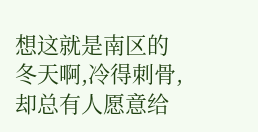想这就是南区的冬天啊,冷得刺骨,却总有人愿意给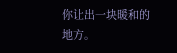你让出一块暖和的地方。